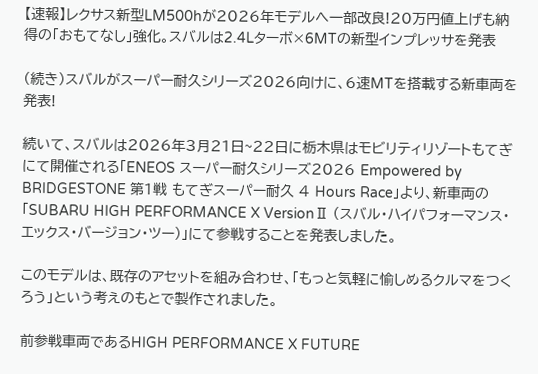【速報】レクサス新型LM500hが2026年モデルへ一部改良!20万円値上げも納得の「おもてなし」強化。スバルは2.4Lターボ×6MTの新型インプレッサを発表

(続き)スバルがスーパー耐久シリーズ2026向けに、6速MTを搭載する新車両を発表!

続いて、スバルは2026年3月21日~22日に栃木県はモビリティリゾートもてぎにて開催される「ENEOS スーパー耐久シリーズ2026 Empowered by BRIDGESTONE 第1戦 もてぎスーパー耐久 4 Hours Race」より、新車両の「SUBARU HIGH PERFORMANCE X VersionⅡ (スバル・ハイパフォーマンス・エックス・バージョン・ツー)」にて参戦することを発表しました。

このモデルは、既存のアセットを組み合わせ、「もっと気軽に愉しめるクルマをつくろう」という考えのもとで製作されました。

前参戦車両であるHIGH PERFORMANCE X FUTURE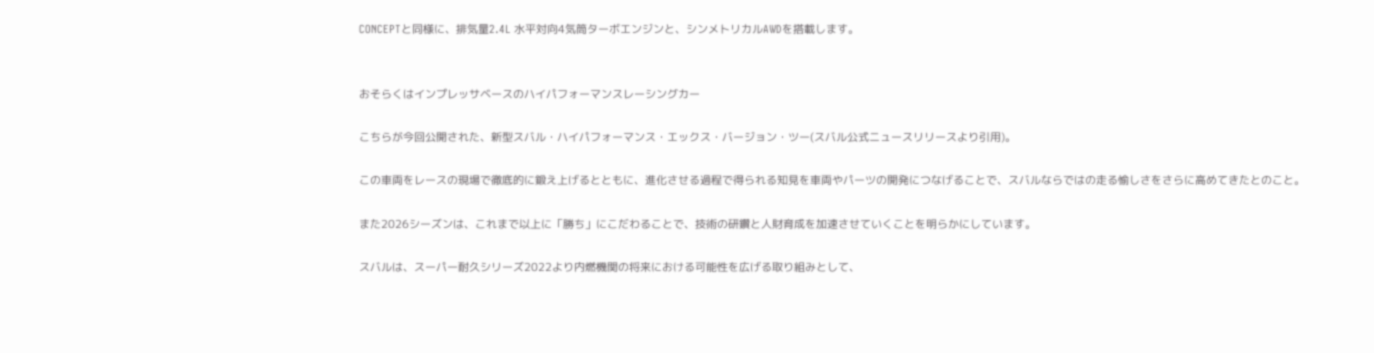CONCEPTと同様に、排気量2.4L 水平対向4気筒ターボエンジンと、シンメトリカルAWDを搭載します。


おそらくはインプレッサベースのハイパフォーマンスレーシングカー

こちらが今回公開された、新型スバル・ハイパフォーマンス・エックス・バージョン・ツー(スバル公式ニュースリリースより引用)。

この車両をレースの現場で徹底的に鍛え上げるとともに、進化させる過程で得られる知見を車両やパーツの開発につなげることで、スバルならではの走る愉しさをさらに高めてきたとのこと。

また2026シーズンは、これまで以上に「勝ち」にこだわることで、技術の研鑽と人財育成を加速させていくことを明らかにしています。

スバルは、スーパー耐久シリーズ2022より内燃機関の将来における可能性を広げる取り組みとして、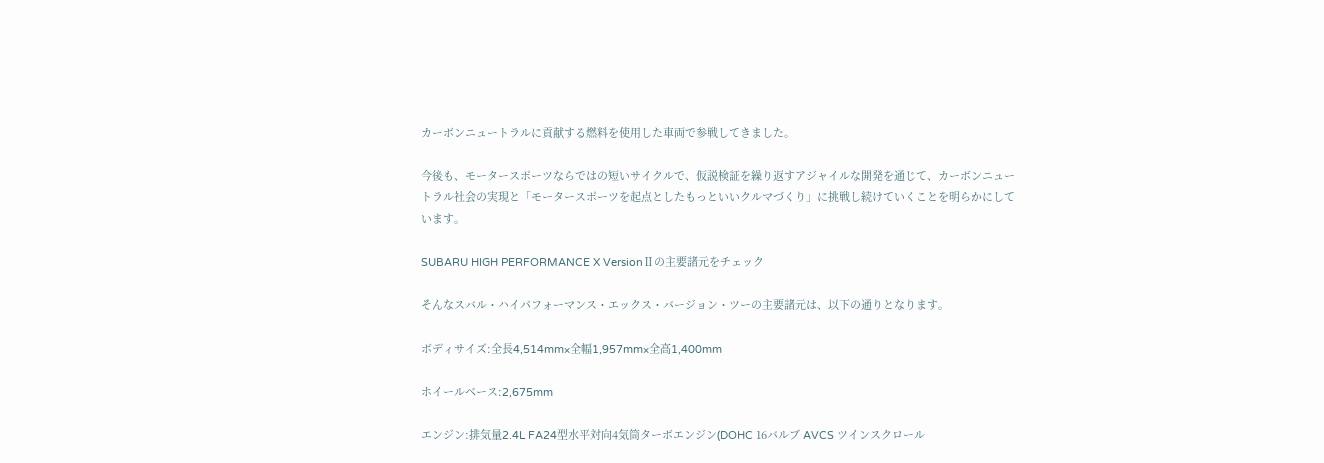カーボンニュートラルに貢献する燃料を使用した車両で参戦してきました。

今後も、モータースポーツならではの短いサイクルで、仮説検証を繰り返すアジャイルな開発を通じて、カーボンニュートラル社会の実現と「モータースポーツを起点としたもっといいクルマづくり」に挑戦し続けていくことを明らかにしています。

SUBARU HIGH PERFORMANCE X VersionⅡの主要諸元をチェック

そんなスバル・ハイパフォーマンス・エックス・バージョン・ツーの主要諸元は、以下の通りとなります。

ボディサイズ:全長4,514mm×全幅1,957mm×全高1,400mm

ホイールベース:2,675mm

エンジン:排気量2.4L FA24型水平対向4気筒ターボエンジン(DOHC 16バルブ AVCS ツインスクロール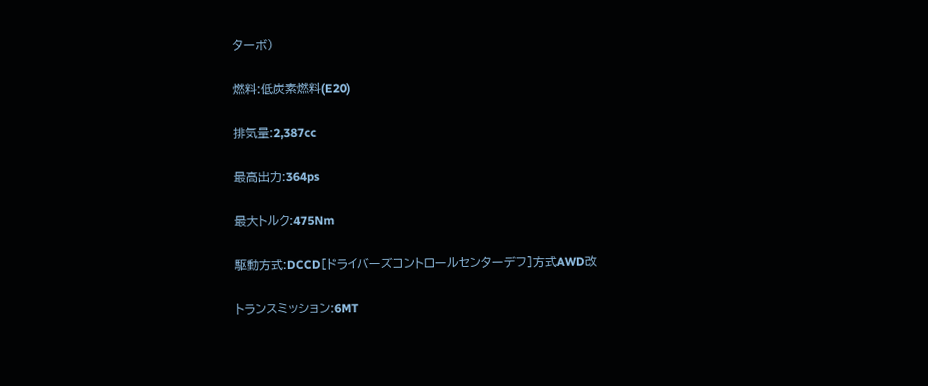ターボ)

燃料:低炭素燃料(E20)

排気量:2,387cc

最高出力:364ps

最大トルク:475Nm

駆動方式:DCCD[ドライバーズコントロールセンターデフ]方式AWD改

トランスミッション:6MT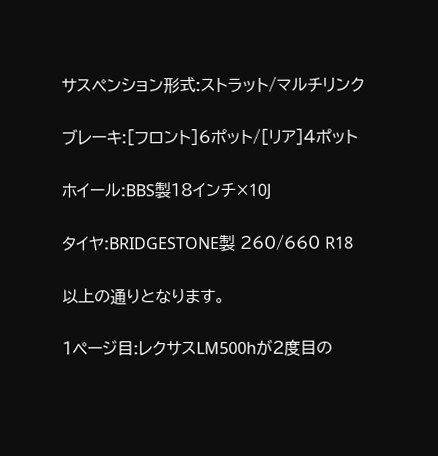サスペンション形式:ストラット/マルチリンク

ブレーキ:[フロント]6ポット/[リア]4ポット

ホイール:BBS製18インチ×10J

タイヤ:BRIDGESTONE製 260/660 R18

以上の通りとなります。

1ページ目:レクサスLM500hが2度目の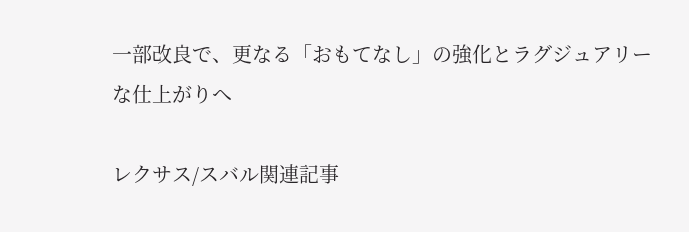一部改良で、更なる「おもてなし」の強化とラグジュアリーな仕上がりへ

レクサス/スバル関連記事